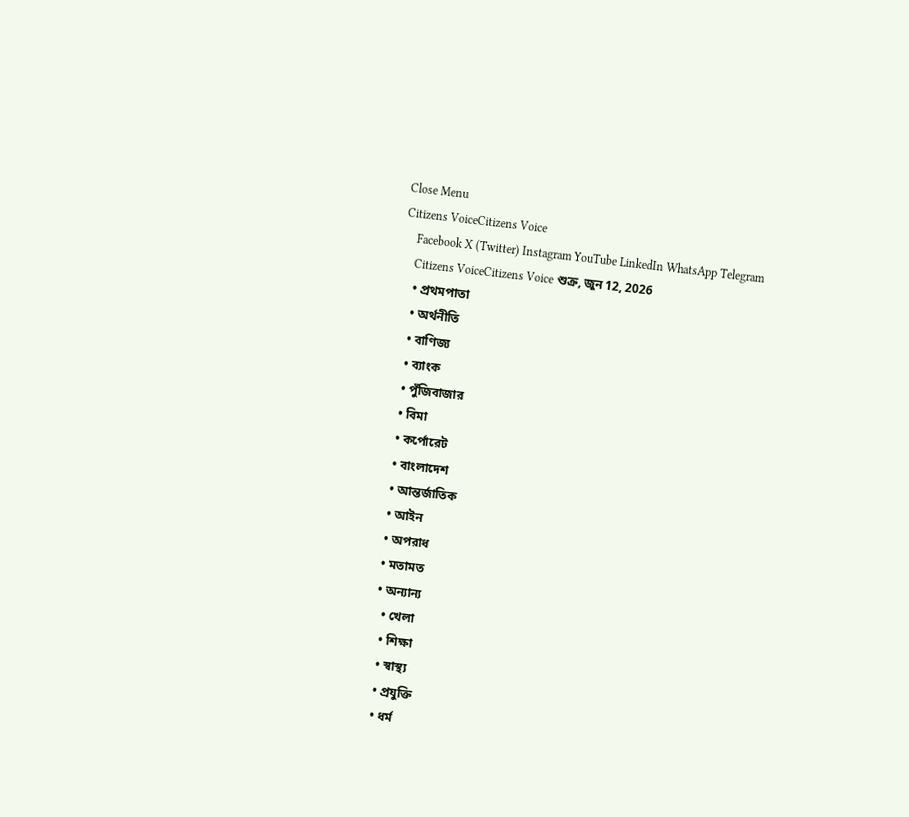Close Menu
Citizens VoiceCitizens Voice
    Facebook X (Twitter) Instagram YouTube LinkedIn WhatsApp Telegram
    Citizens VoiceCitizens Voice শুক্র, জুন 12, 2026
    • প্রথমপাতা
    • অর্থনীতি
    • বাণিজ্য
    • ব্যাংক
    • পুঁজিবাজার
    • বিমা
    • কর্পোরেট
    • বাংলাদেশ
    • আন্তর্জাতিক
    • আইন
    • অপরাধ
    • মতামত
    • অন্যান্য
      • খেলা
      • শিক্ষা
      • স্বাস্থ্য
      • প্রযুক্তি
      • ধর্ম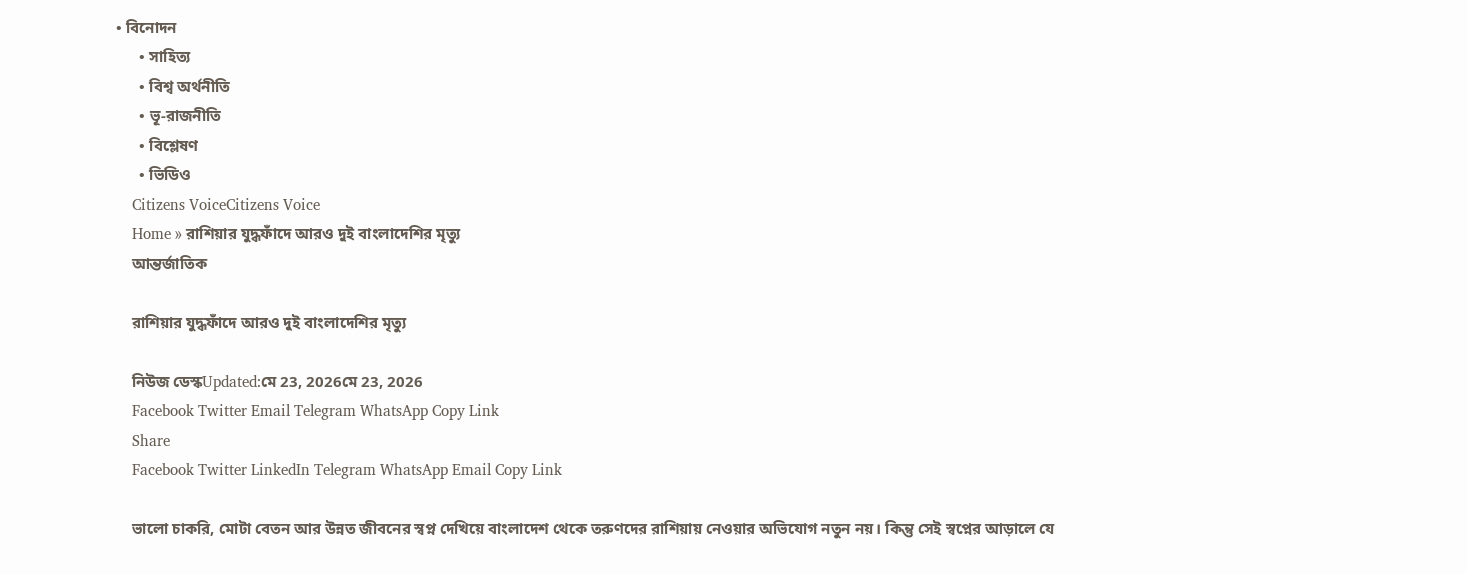• বিনোদন
      • সাহিত্য
      • বিশ্ব অর্থনীতি
      • ভূ-রাজনীতি
      • বিশ্লেষণ
      • ভিডিও
    Citizens VoiceCitizens Voice
    Home » রাশিয়ার যুদ্ধফাঁদে আরও দুই বাংলাদেশির মৃত্যু
    আন্তর্জাতিক

    রাশিয়ার যুদ্ধফাঁদে আরও দুই বাংলাদেশির মৃত্যু

    নিউজ ডেস্কUpdated:মে 23, 2026মে 23, 2026
    Facebook Twitter Email Telegram WhatsApp Copy Link
    Share
    Facebook Twitter LinkedIn Telegram WhatsApp Email Copy Link

    ভালো চাকরি, মোটা বেতন আর উন্নত জীবনের স্বপ্ন দেখিয়ে বাংলাদেশ থেকে তরুণদের রাশিয়ায় নেওয়ার অভিযোগ নতুন নয়। কিন্তু সেই স্বপ্নের আড়ালে যে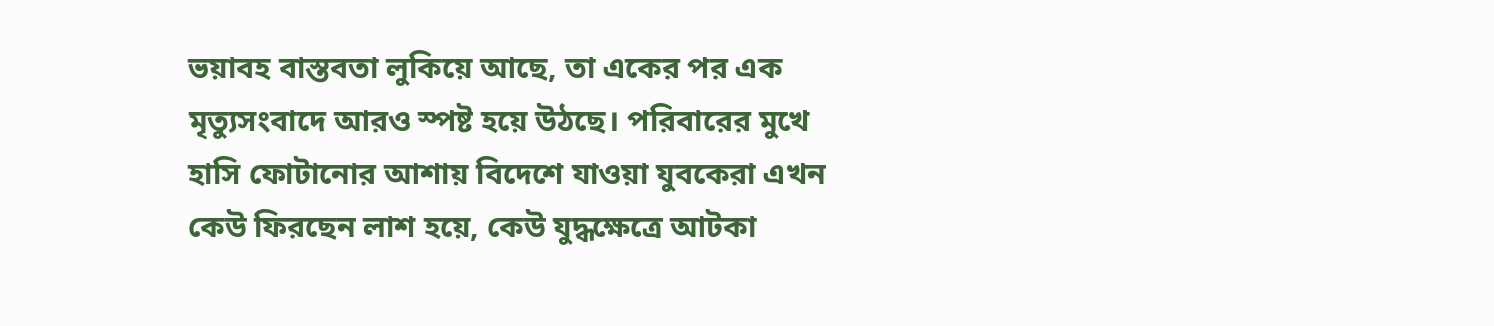ভয়াবহ বাস্তবতা লুকিয়ে আছে, তা একের পর এক মৃত্যুসংবাদে আরও স্পষ্ট হয়ে উঠছে। পরিবারের মুখে হাসি ফোটানোর আশায় বিদেশে যাওয়া যুবকেরা এখন কেউ ফিরছেন লাশ হয়ে, কেউ যুদ্ধক্ষেত্রে আটকা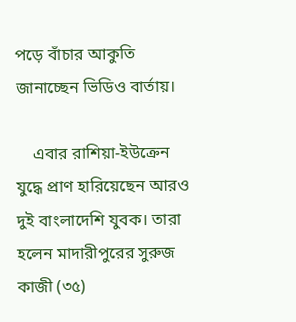পড়ে বাঁচার আকুতি জানাচ্ছেন ভিডিও বার্তায়।

    এবার রাশিয়া-ইউক্রেন যুদ্ধে প্রাণ হারিয়েছেন আরও দুই বাংলাদেশি যুবক। তারা হলেন মাদারীপুরের সুরুজ কাজী (৩৫)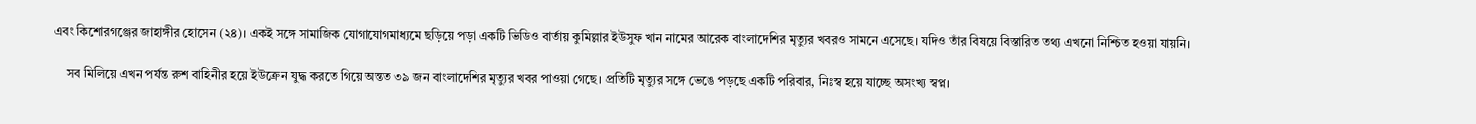এবং কিশোরগঞ্জের জাহাঙ্গীর হোসেন (২৪)। একই সঙ্গে সামাজিক যোগাযোগমাধ্যমে ছড়িয়ে পড়া একটি ভিডিও বার্তায় কুমিল্লার ইউসুফ খান নামের আরেক বাংলাদেশির মৃত্যুর খবরও সামনে এসেছে। যদিও তাঁর বিষয়ে বিস্তারিত তথ্য এখনো নিশ্চিত হওয়া যায়নি।

    সব মিলিয়ে এখন পর্যন্ত রুশ বাহিনীর হয়ে ইউক্রেন যুদ্ধ করতে গিয়ে অন্তত ৩৯ জন বাংলাদেশির মৃত্যুর খবর পাওয়া গেছে। প্রতিটি মৃত্যুর সঙ্গে ভেঙে পড়ছে একটি পরিবার, নিঃস্ব হয়ে যাচ্ছে অসংখ্য স্বপ্ন।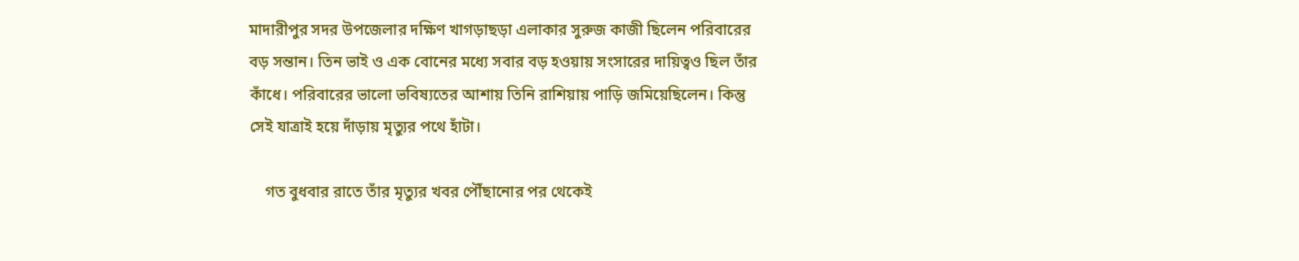মাদারীপুর সদর উপজেলার দক্ষিণ খাগড়াছড়া এলাকার সুরুজ কাজী ছিলেন পরিবারের বড় সন্তান। তিন ভাই ও এক বোনের মধ্যে সবার বড় হওয়ায় সংসারের দায়িত্বও ছিল তাঁর কাঁধে। পরিবারের ভালো ভবিষ্যতের আশায় তিনি রাশিয়ায় পাড়ি জমিয়েছিলেন। কিন্তু সেই যাত্রাই হয়ে দাঁড়ায় মৃত্যুর পথে হাঁটা।

    গত বুধবার রাতে তাঁর মৃত্যুর খবর পৌঁছানোর পর থেকেই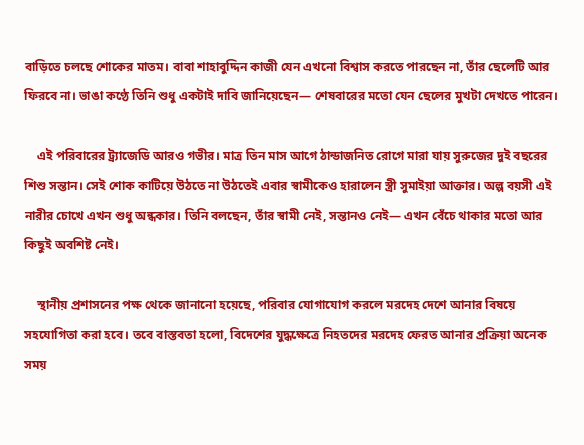বাড়িতে চলছে শোকের মাতম। বাবা শাহাবুদ্দিন কাজী যেন এখনো বিশ্বাস করতে পারছেন না, তাঁর ছেলেটি আর ফিরবে না। ভাঙা কণ্ঠে তিনি শুধু একটাই দাবি জানিয়েছেন— শেষবারের মতো যেন ছেলের মুখটা দেখতে পারেন।

    এই পরিবারের ট্র্যাজেডি আরও গভীর। মাত্র তিন মাস আগে ঠান্ডাজনিত রোগে মারা যায় সুরুজের দুই বছরের শিশু সন্তান। সেই শোক কাটিয়ে উঠতে না উঠতেই এবার স্বামীকেও হারালেন স্ত্রী সুমাইয়া আক্তার। অল্প বয়সী এই নারীর চোখে এখন শুধু অন্ধকার। তিনি বলছেন, তাঁর স্বামী নেই, সন্তানও নেই— এখন বেঁচে থাকার মতো আর কিছুই অবশিষ্ট নেই।

    স্থানীয় প্রশাসনের পক্ষ থেকে জানানো হয়েছে, পরিবার যোগাযোগ করলে মরদেহ দেশে আনার বিষয়ে সহযোগিতা করা হবে। তবে বাস্তবতা হলো, বিদেশের যুদ্ধক্ষেত্রে নিহতদের মরদেহ ফেরত আনার প্রক্রিয়া অনেক সময়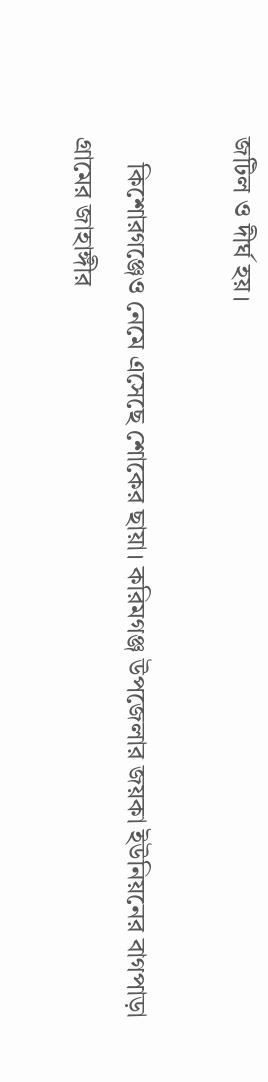জটিল ও দীর্ঘ হয়।

    কিশোরগঞ্জেও নেমে এসেছে শোকের ছায়া। করিমগঞ্জ উপজেলার জয়কা ইউনিয়নের বাগপাড়া গ্রামের জাহাঙ্গীর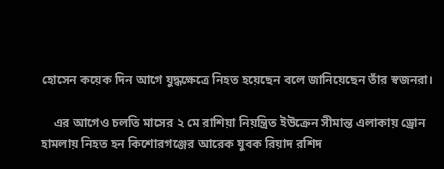হোসেন কয়েক দিন আগে যুদ্ধক্ষেত্রে নিহত হয়েছেন বলে জানিয়েছেন তাঁর স্বজনরা।

    এর আগেও চলতি মাসের ২ মে রাশিয়া নিয়ন্ত্রিত ইউক্রেন সীমান্ত এলাকায় ড্রোন হামলায় নিহত হন কিশোরগঞ্জের আরেক যুবক রিয়াদ রশিদ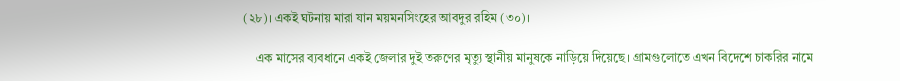(২৮)। একই ঘটনায় মারা যান ময়মনসিংহের আবদুর রহিম (৩০)।

    এক মাসের ব্যবধানে একই জেলার দুই তরুণের মৃত্যু স্থানীয় মানুষকে নাড়িয়ে দিয়েছে। গ্রামগুলোতে এখন বিদেশে চাকরির নামে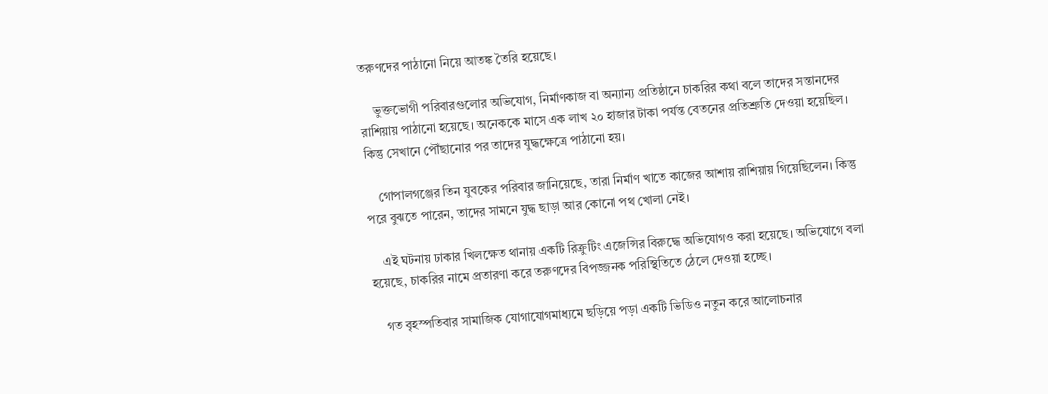তরুণদের পাঠানো নিয়ে আতঙ্ক তৈরি হয়েছে।

    ভুক্তভোগী পরিবারগুলোর অভিযোগ, নির্মাণকাজ বা অন্যান্য প্রতিষ্ঠানে চাকরির কথা বলে তাদের সন্তানদের রাশিয়ায় পাঠানো হয়েছে। অনেককে মাসে এক লাখ ২০ হাজার টাকা পর্যন্ত বেতনের প্রতিশ্রুতি দেওয়া হয়েছিল। কিন্তু সেখানে পৌঁছানোর পর তাদের যুদ্ধক্ষেত্রে পাঠানো হয়।

    গোপালগঞ্জের তিন যুবকের পরিবার জানিয়েছে, তারা নির্মাণ খাতে কাজের আশায় রাশিয়ায় গিয়েছিলেন। কিন্তু পরে বুঝতে পারেন, তাদের সামনে যুদ্ধ ছাড়া আর কোনো পথ খোলা নেই।

    এই ঘটনায় ঢাকার খিলক্ষেত থানায় একটি রিক্রুটিং এজেন্সির বিরুদ্ধে অভিযোগও করা হয়েছে। অভিযোগে বলা হয়েছে, চাকরির নামে প্রতারণা করে তরুণদের বিপজ্জনক পরিস্থিতিতে ঠেলে দেওয়া হচ্ছে।

    গত বৃহস্পতিবার সামাজিক যোগাযোগমাধ্যমে ছড়িয়ে পড়া একটি ভিডিও নতুন করে আলোচনার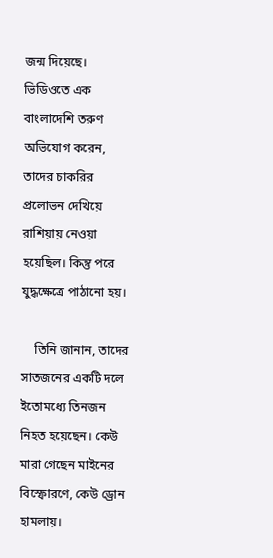জন্ম দিয়েছে। ভিডিওতে এক বাংলাদেশি তরুণ অভিযোগ করেন, তাদের চাকরির প্রলোভন দেখিয়ে রাশিয়ায় নেওয়া হয়েছিল। কিন্তু পরে যুদ্ধক্ষেত্রে পাঠানো হয়।

    তিনি জানান, তাদের সাতজনের একটি দলে ইতোমধ্যে তিনজন নিহত হয়েছেন। কেউ মারা গেছেন মাইনের বিস্ফোরণে, কেউ ড্রোন হামলায়।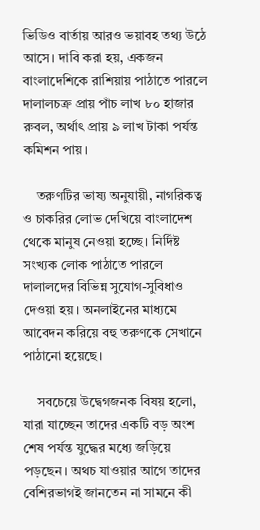ভিডিও বার্তায় আরও ভয়াবহ তথ্য উঠে আসে। দাবি করা হয়, একজন বাংলাদেশিকে রাশিয়ায় পাঠাতে পারলে দালালচক্র প্রায় পাঁচ লাখ ৮০ হাজার রুবল, অর্থাৎ প্রায় ৯ লাখ টাকা পর্যন্ত কমিশন পায়।

    তরুণটির ভাষ্য অনুযায়ী, নাগরিকত্ব ও চাকরির লোভ দেখিয়ে বাংলাদেশ থেকে মানুষ নেওয়া হচ্ছে। নির্দিষ্ট সংখ্যক লোক পাঠাতে পারলে দালালদের বিভিন্ন সুযোগ-সুবিধাও দেওয়া হয়। অনলাইনের মাধ্যমে আবেদন করিয়ে বহু তরুণকে সেখানে পাঠানো হয়েছে।

    সবচেয়ে উদ্বেগজনক বিষয় হলো, যারা যাচ্ছেন তাদের একটি বড় অংশ শেষ পর্যন্ত যুদ্ধের মধ্যে জড়িয়ে পড়ছেন। অথচ যাওয়ার আগে তাদের বেশিরভাগই জানতেন না সামনে কী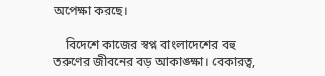অপেক্ষা করছে।

    বিদেশে কাজের স্বপ্ন বাংলাদেশের বহু তরুণের জীবনের বড় আকাঙ্ক্ষা। বেকারত্ব,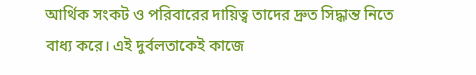আর্থিক সংকট ও পরিবারের দায়িত্ব তাদের দ্রুত সিদ্ধান্ত নিতে বাধ্য করে। এই দুর্বলতাকেই কাজে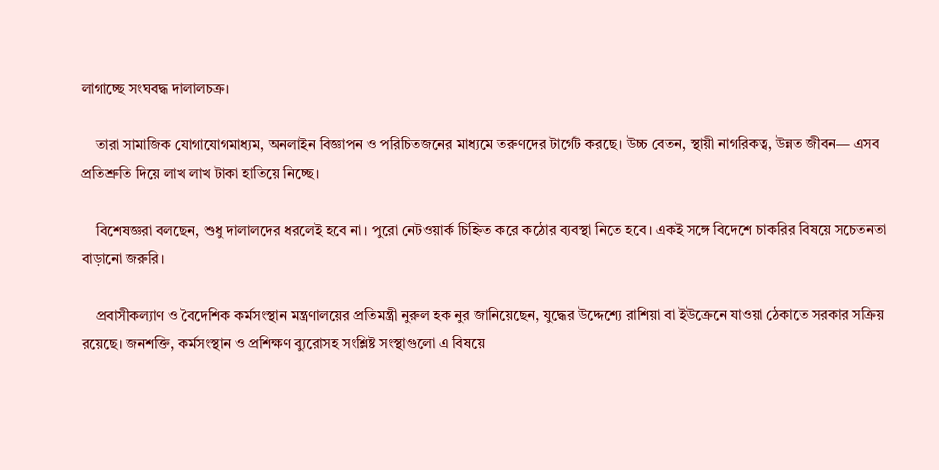লাগাচ্ছে সংঘবদ্ধ দালালচক্র।

    তারা সামাজিক যোগাযোগমাধ্যম, অনলাইন বিজ্ঞাপন ও পরিচিতজনের মাধ্যমে তরুণদের টার্গেট করছে। উচ্চ বেতন, স্থায়ী নাগরিকত্ব, উন্নত জীবন— এসব প্রতিশ্রুতি দিয়ে লাখ লাখ টাকা হাতিয়ে নিচ্ছে।

    বিশেষজ্ঞরা বলছেন, শুধু দালালদের ধরলেই হবে না। পুরো নেটওয়ার্ক চিহ্নিত করে কঠোর ব্যবস্থা নিতে হবে। একই সঙ্গে বিদেশে চাকরির বিষয়ে সচেতনতা বাড়ানো জরুরি।

    প্রবাসীকল্যাণ ও বৈদেশিক কর্মসংস্থান মন্ত্রণালয়ের প্রতিমন্ত্রী নুরুল হক নুর জানিয়েছেন, যুদ্ধের উদ্দেশ্যে রাশিয়া বা ইউক্রেনে যাওয়া ঠেকাতে সরকার সক্রিয় রয়েছে। জনশক্তি, কর্মসংস্থান ও প্রশিক্ষণ ব্যুরোসহ সংশ্লিষ্ট সংস্থাগুলো এ বিষয়ে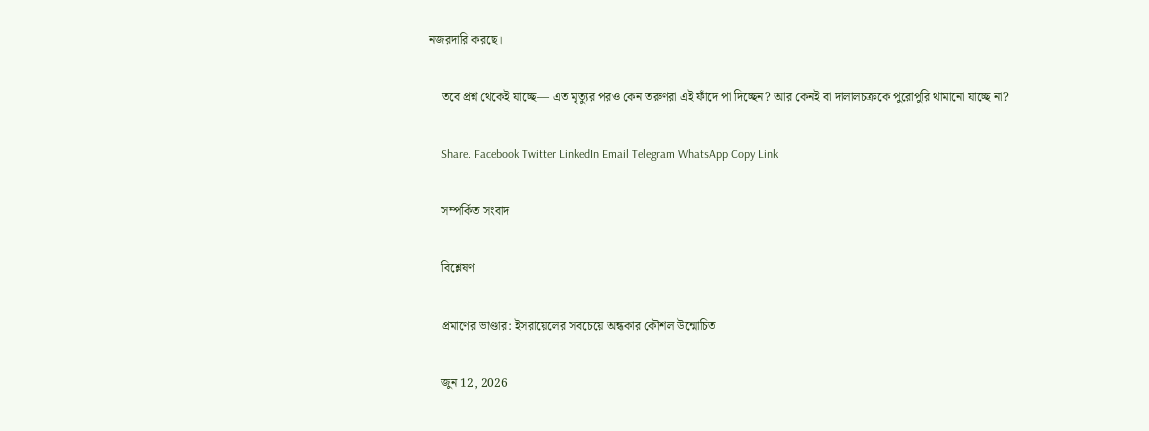নজরদারি করছে।

    তবে প্রশ্ন থেকেই যাচ্ছে— এত মৃত্যুর পরও কেন তরুণরা এই ফাঁদে পা দিচ্ছেন? আর কেনই বা দালালচক্রকে পুরোপুরি থামানো যাচ্ছে না?

    Share. Facebook Twitter LinkedIn Email Telegram WhatsApp Copy Link

    সম্পর্কিত সংবাদ

    বিশ্লেষণ

    প্রমাণের ভাণ্ডার: ইসরায়েলের সবচেয়ে অন্ধকার কৌশল উন্মোচিত

    জুন 12, 2026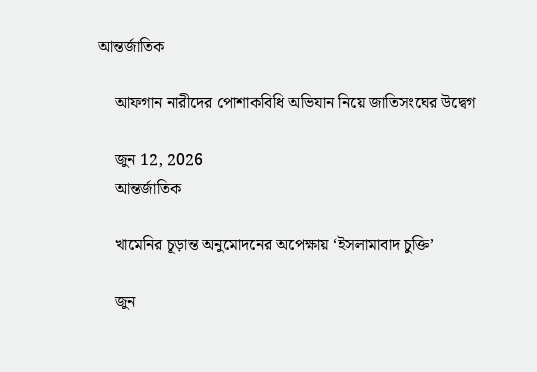আন্তর্জাতিক

    আফগান নারীদের পোশাকবিধি অভিযান নিয়ে জাতিসংঘের উদ্বেগ

    জুন 12, 2026
    আন্তর্জাতিক

    খামেনির চূড়ান্ত অনুমোদনের অপেক্ষায় ‘ইসলামাবাদ চুক্তি’

    জুন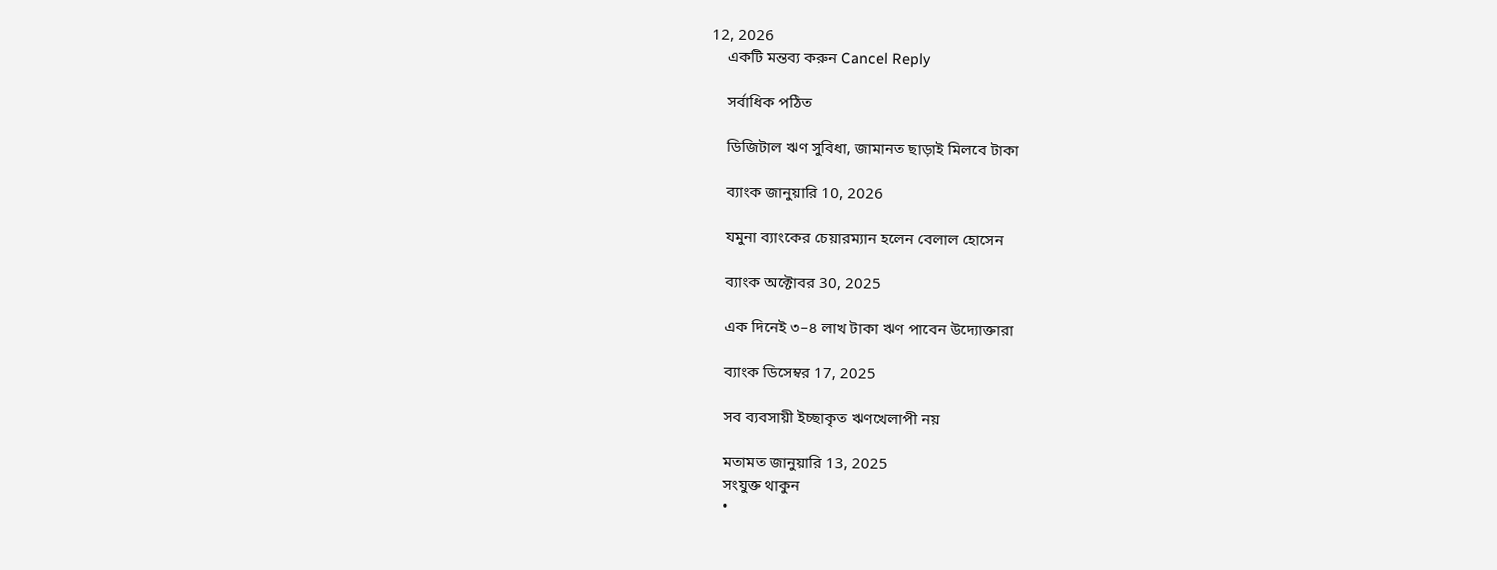12, 2026
    একটি মন্তব্য করুন Cancel Reply

    সর্বাধিক পঠিত

    ডিজিটাল ঋণ সুবিধা, জামানত ছাড়াই মিলবে টাকা

    ব্যাংক জানুয়ারি 10, 2026

    যমুনা ব্যাংকের চেয়ারম্যান হলেন বেলাল হোসেন

    ব্যাংক অক্টোবর 30, 2025

    এক দিনেই ৩–৪ লাখ টাকা ঋণ পাবেন উদ্যোক্তারা

    ব্যাংক ডিসেম্বর 17, 2025

    সব ব্যবসায়ী ইচ্ছাকৃত ঋণখেলাপী নয়

    মতামত জানুয়ারি 13, 2025
    সংযুক্ত থাকুন
    •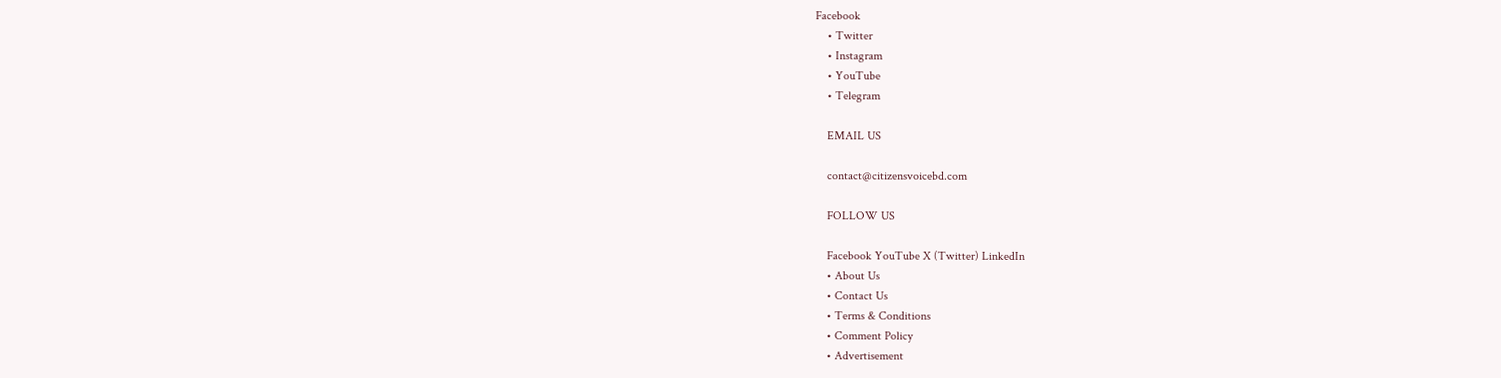Facebook
    • Twitter
    • Instagram
    • YouTube
    • Telegram

    EMAIL US

    contact@citizensvoicebd.com

    FOLLOW US

    Facebook YouTube X (Twitter) LinkedIn
    • About Us
    • Contact Us
    • Terms & Conditions
    • Comment Policy
    • Advertisement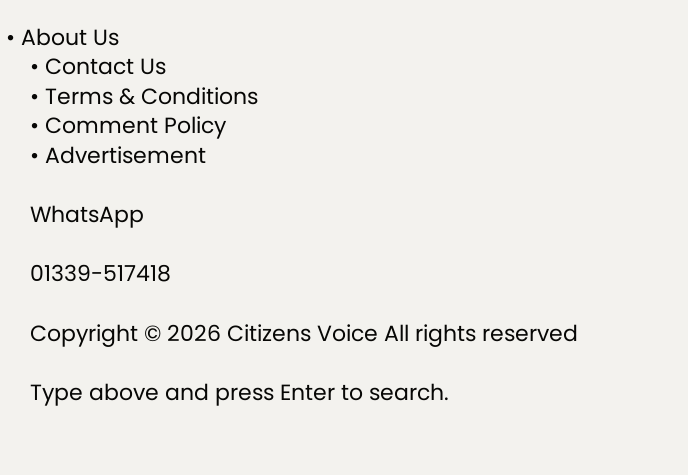• About Us
    • Contact Us
    • Terms & Conditions
    • Comment Policy
    • Advertisement

    WhatsApp

    01339-517418

    Copyright © 2026 Citizens Voice All rights reserved

    Type above and press Enter to search.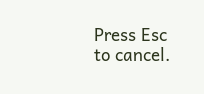Press Esc to cancel.